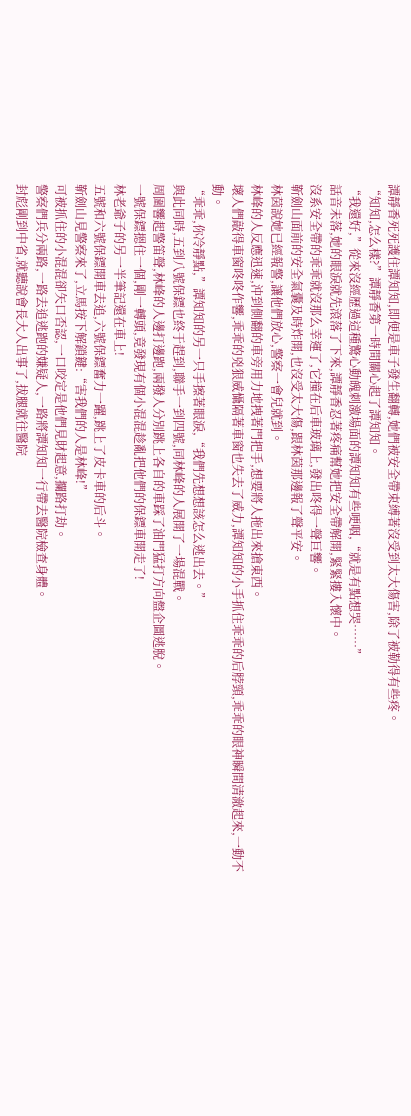譚靜香死死護住譚知知,即便是車子發生翻轉,她們被安全帶束縛著沒受到太大傷害,除了被勒得有些疼。
“知知,怎么樣?”譚靜香第一時間關心起了譚知知。
“我還好,”從來沒經歷過這種驚心動魄刺激場面的譚知知有些哽咽,“就是有點想哭……”
話音未落,她的眼淚就先滾落了下來,譚靜香忍著疼痛幫她把安全帶解開,緊緊摟入懷中。
沒系安全帶的乖乖就沒那么幸運了,它撞在后車玻璃上,發出咚得一聲巨響。
靳劍山面前的安全氣囊及時炸開,也沒受太大傷,跟林茵那邊報了聲平安。
林茵說她已經報警,讓他們放心,警察一會兒就到。
林峰的人反應迅速,沖到側翻的車旁用力地拽著門把手,想要將人拖出來搶東西。
壞人們敲得車窗咚咚作響,乖乖的兇狠威懾隔著車窗也失去了威力,譚知知的小手抓住乖乖的后脖頸,乖乖的眼神瞬間清澈起來,一動不動。
“乖乖,你冷靜點,”譚知知的另一只手擦著眼淚,“我們先想想該怎么逃出去。”
與此同時,五到八號保鏢也終于趕到,聯手一到四號,同林峰的人展開了一場混戰。
周圍響起警笛聲,林峰的人邊打邊跑,兩撥人分別跳上各自的車踩了油門猛打方向盤企圖逃脫。
一號保鏢摁住一個,剛一轉頭,竟發現有個小混混趁亂把他們的保鏢車開走了!
林老爺子的另一半筆記還在車上!
五號和六號保鏢開車去追,六號保鏢奮力一躍,跳上了皮卡車的后斗。
靳劍山見警察來了,立馬按下解鎖鍵:“害我們的人是林峰!”
可被抓住的小混混卻矢口否認,一口咬定是他們見財起意,攔路打劫。
警察們兵分兩路,一路去追逃跑的嫌疑人,一路將譚知知一行帶去醫院檢查身體。
封彪剛到中省,就聽說會長大人出事了,拔腿就往醫院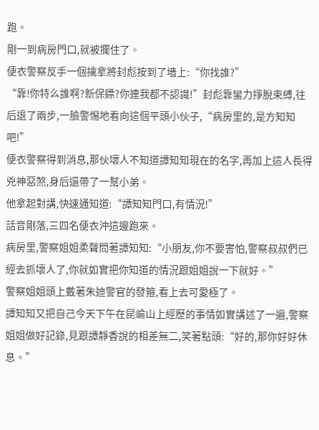跑。
剛一到病房門口,就被攔住了。
便衣警察反手一個擒拿將封彪按到了墻上:“你找誰?”
“靠!你特么誰啊?新保鏢?你連我都不認識!”封彪靠蠻力掙脫束縛,往后退了兩步,一臉警惕地看向這個平頭小伙子,“病房里的,是方知知吧!”
便衣警察得到消息,那伙壞人不知道譚知知現在的名字,再加上這人長得兇神惡煞,身后還帶了一幫小弟。
他拿起對講,快速通知道:“譚知知門口,有情況!”
話音剛落,三四名便衣沖這邊跑來。
病房里,警察姐姐柔聲問著譚知知:“小朋友,你不要害怕,警察叔叔們已經去抓壞人了,你就如實把你知道的情況跟姐姐說一下就好。”
警察姐姐頭上戴著朱迪警官的發箍,看上去可愛極了。
譚知知又把自己今天下午在昆崳山上經歷的事情如實講述了一遍,警察姐姐做好記錄,見跟譚靜香說的相差無二,笑著點頭:“好的,那你好好休息。”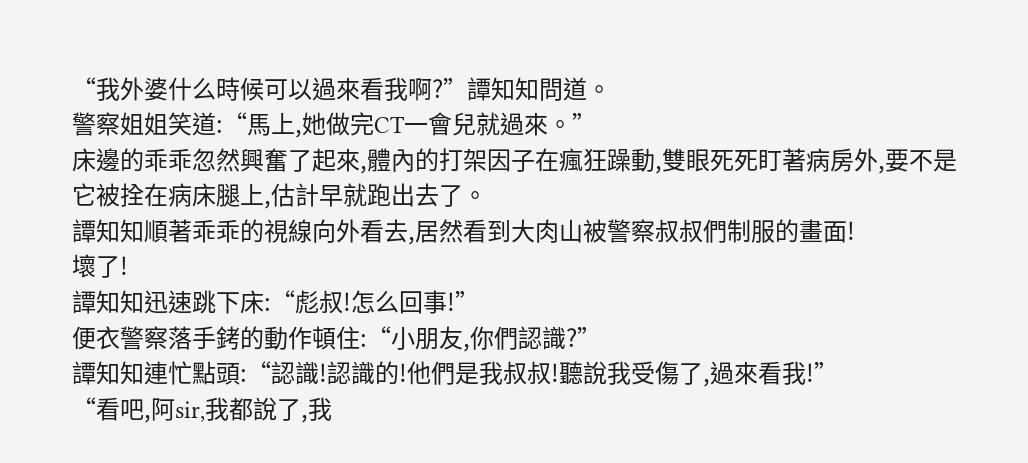“我外婆什么時候可以過來看我啊?”譚知知問道。
警察姐姐笑道:“馬上,她做完CT一會兒就過來。”
床邊的乖乖忽然興奮了起來,體內的打架因子在瘋狂躁動,雙眼死死盯著病房外,要不是它被拴在病床腿上,估計早就跑出去了。
譚知知順著乖乖的視線向外看去,居然看到大肉山被警察叔叔們制服的畫面!
壞了!
譚知知迅速跳下床:“彪叔!怎么回事!”
便衣警察落手銬的動作頓住:“小朋友,你們認識?”
譚知知連忙點頭:“認識!認識的!他們是我叔叔!聽說我受傷了,過來看我!”
“看吧,阿sir,我都說了,我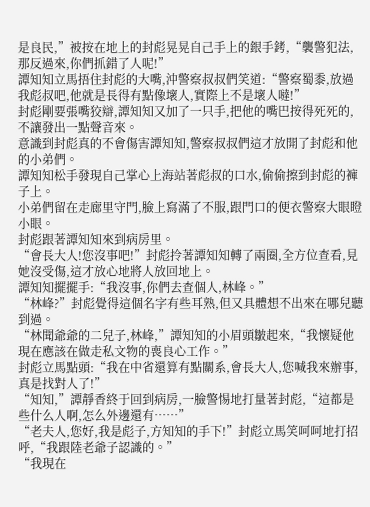是良民,”被按在地上的封彪晃晃自己手上的銀手銬,“襲警犯法,那反過來,你們抓錯了人呢!”
譚知知立馬捂住封彪的大嘴,沖警察叔叔們笑道:“警察蜀黍,放過我彪叔吧,他就是長得有點像壞人,實際上不是壞人噠!”
封彪剛要張嘴狡辯,譚知知又加了一只手,把他的嘴巴按得死死的,不讓發出一點聲音來。
意識到封彪真的不會傷害譚知知,警察叔叔們這才放開了封彪和他的小弟們。
譚知知松手發現自己掌心上海站著彪叔的口水,偷偷擦到封彪的褲子上。
小弟們留在走廊里守門,臉上寫滿了不服,跟門口的便衣警察大眼瞪小眼。
封彪跟著譚知知來到病房里。
“會長大人!您沒事吧!”封彪拎著譚知知轉了兩圈,全方位查看,見她沒受傷,這才放心地將人放回地上。
譚知知擺擺手:“我沒事,你們去查個人,林峰。”
“林峰?”封彪覺得這個名字有些耳熟,但又具體想不出來在哪兒聽到過。
“林聞爺爺的二兒子,林峰,”譚知知的小眉頭皺起來,“我懷疑他現在應該在做走私文物的喪良心工作。”
封彪立馬點頭:“我在中省還算有點關系,會長大人,您喊我來辦事,真是找對人了!”
“知知,”譚靜香終于回到病房,一臉警惕地打量著封彪,“這都是些什么人啊,怎么外邊還有……”
“老夫人,您好,我是彪子,方知知的手下!”封彪立馬笑呵呵地打招呼,“我跟陸老爺子認識的。”
“我現在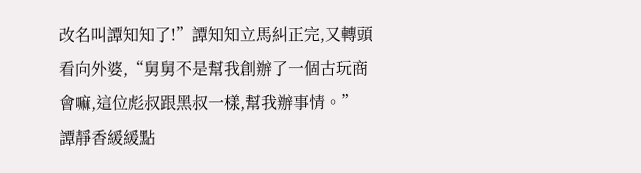改名叫譚知知了!”譚知知立馬糾正完,又轉頭看向外婆,“舅舅不是幫我創辦了一個古玩商會嘛,這位彪叔跟黑叔一樣,幫我辦事情。”
譚靜香緩緩點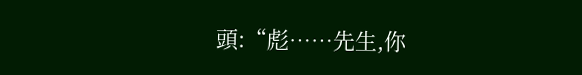頭:“彪……先生,你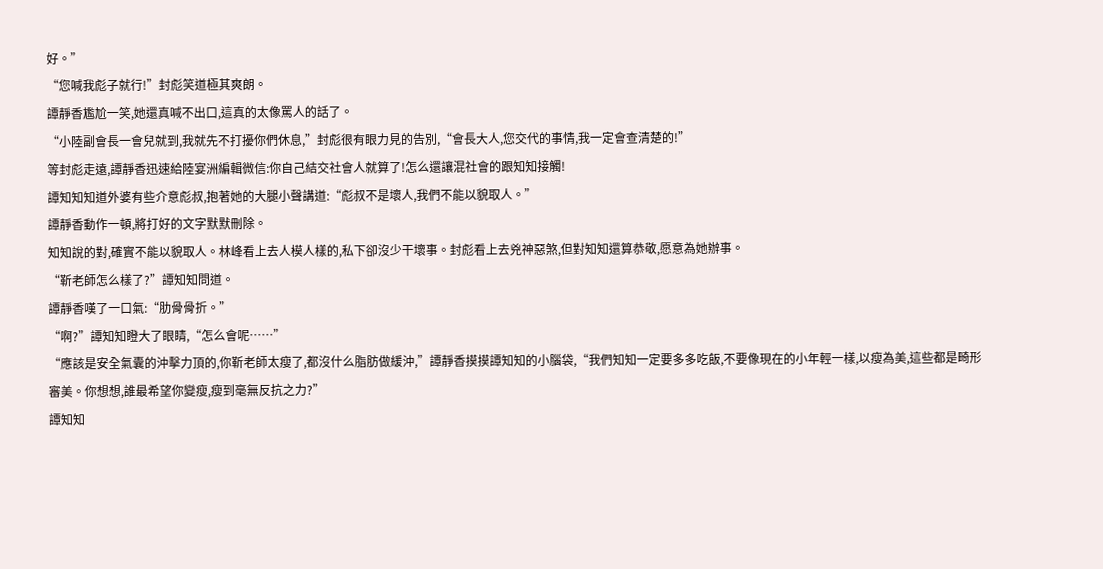好。”
“您喊我彪子就行!”封彪笑道極其爽朗。
譚靜香尷尬一笑,她還真喊不出口,這真的太像罵人的話了。
“小陸副會長一會兒就到,我就先不打擾你們休息,”封彪很有眼力見的告別,“會長大人,您交代的事情,我一定會查清楚的!”
等封彪走遠,譚靜香迅速給陸宴洲編輯微信:你自己結交社會人就算了!怎么還讓混社會的跟知知接觸!
譚知知知道外婆有些介意彪叔,抱著她的大腿小聲講道:“彪叔不是壞人,我們不能以貌取人。”
譚靜香動作一頓,將打好的文字默默刪除。
知知說的對,確實不能以貌取人。林峰看上去人模人樣的,私下卻沒少干壞事。封彪看上去兇神惡煞,但對知知還算恭敬,愿意為她辦事。
“靳老師怎么樣了?”譚知知問道。
譚靜香嘆了一口氣:“肋骨骨折。”
“啊?”譚知知瞪大了眼睛,“怎么會呢……”
“應該是安全氣囊的沖擊力頂的,你靳老師太瘦了,都沒什么脂肪做緩沖,”譚靜香摸摸譚知知的小腦袋,“我們知知一定要多多吃飯,不要像現在的小年輕一樣,以瘦為美,這些都是畸形審美。你想想,誰最希望你變瘦,瘦到毫無反抗之力?”
譚知知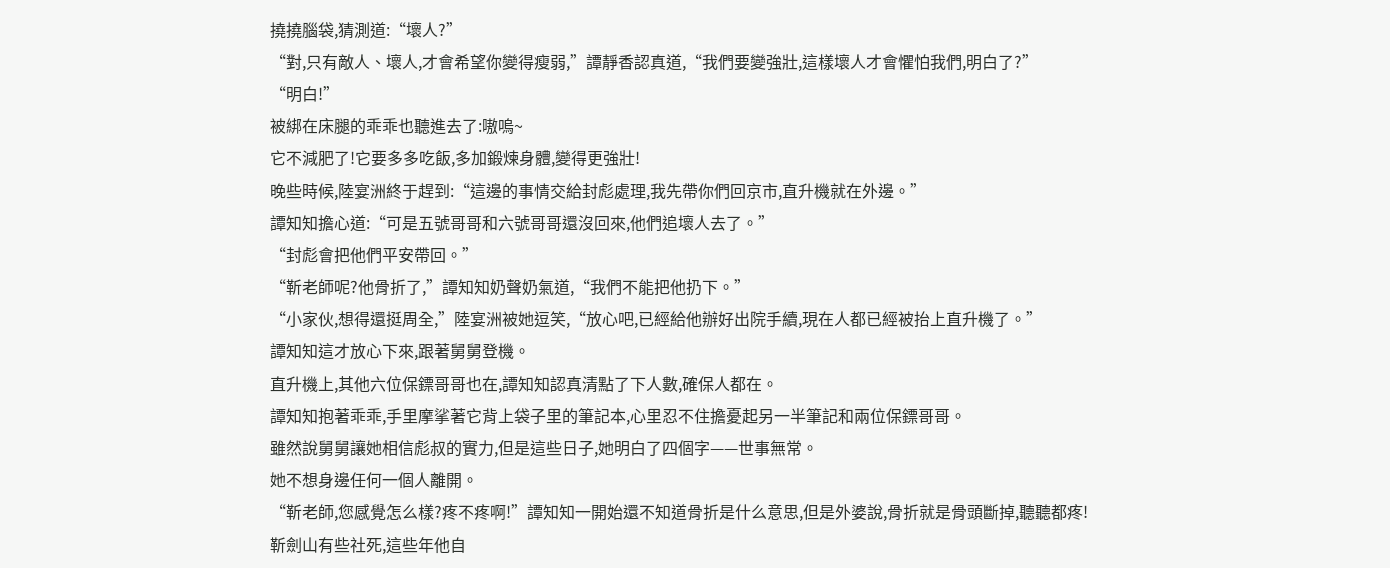撓撓腦袋,猜測道:“壞人?”
“對,只有敵人、壞人,才會希望你變得瘦弱,”譚靜香認真道,“我們要變強壯,這樣壞人才會懼怕我們,明白了?”
“明白!”
被綁在床腿的乖乖也聽進去了:嗷嗚~
它不減肥了!它要多多吃飯,多加鍛煉身體,變得更強壯!
晚些時候,陸宴洲終于趕到:“這邊的事情交給封彪處理,我先帶你們回京市,直升機就在外邊。”
譚知知擔心道:“可是五號哥哥和六號哥哥還沒回來,他們追壞人去了。”
“封彪會把他們平安帶回。”
“靳老師呢?他骨折了,”譚知知奶聲奶氣道,“我們不能把他扔下。”
“小家伙,想得還挺周全,”陸宴洲被她逗笑,“放心吧,已經給他辦好出院手續,現在人都已經被抬上直升機了。”
譚知知這才放心下來,跟著舅舅登機。
直升機上,其他六位保鏢哥哥也在,譚知知認真清點了下人數,確保人都在。
譚知知抱著乖乖,手里摩挲著它背上袋子里的筆記本,心里忍不住擔憂起另一半筆記和兩位保鏢哥哥。
雖然說舅舅讓她相信彪叔的實力,但是這些日子,她明白了四個字——世事無常。
她不想身邊任何一個人離開。
“靳老師,您感覺怎么樣?疼不疼啊!”譚知知一開始還不知道骨折是什么意思,但是外婆說,骨折就是骨頭斷掉,聽聽都疼!
靳劍山有些社死,這些年他自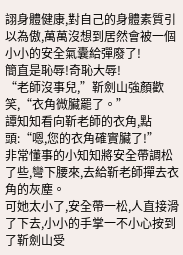詡身體健康,對自己的身體素質引以為傲,萬萬沒想到居然會被一個小小的安全氣囊給彈廢了!
簡直是恥辱!奇恥大辱!
“老師沒事兒,”靳劍山強顏歡笑,“衣角微臟罷了。”
譚知知看向靳老師的衣角,點頭:“嗯,您的衣角確實臟了!”
非常懂事的小知知將安全帶調松了些,彎下腰來,去給靳老師撣去衣角的灰塵。
可她太小了,安全帶一松,人直接滑了下去,小小的手掌一不小心按到了靳劍山受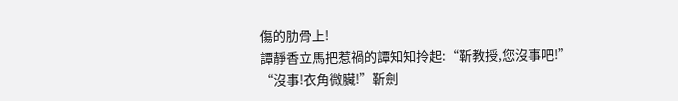傷的肋骨上!
譚靜香立馬把惹禍的譚知知拎起:“靳教授,您沒事吧!”
“沒事!衣角微臟!”靳劍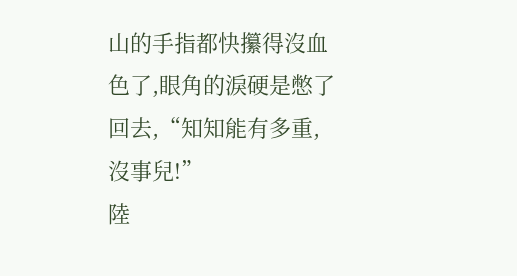山的手指都快攥得沒血色了,眼角的淚硬是憋了回去,“知知能有多重,沒事兒!”
陸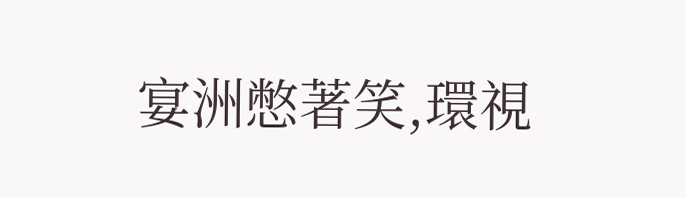宴洲憋著笑,環視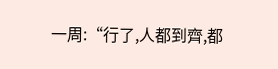一周:“行了,人都到齊,都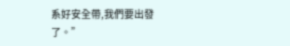系好安全帶,我們要出發了。”